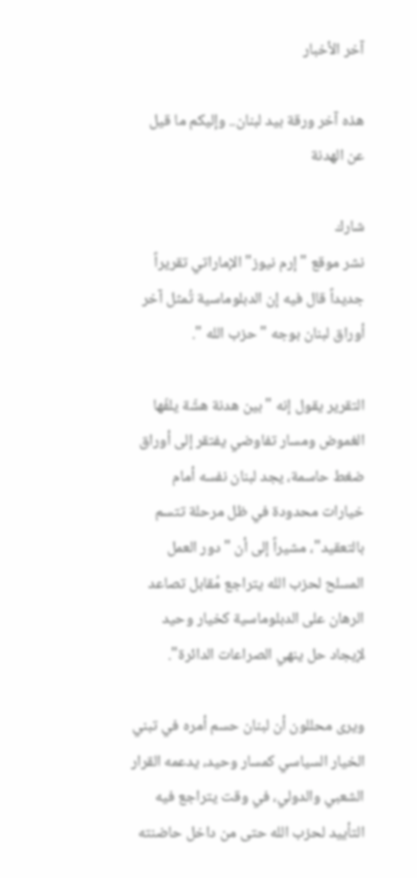آخر الأخبار

هذه آخر ورقة بيد لبنان.. وإليكم ما قيل عن الهدنة

شارك
نشر موقع "إرم نيوز" الإماراتي تقريراً جديداً قال فيه إن الدبلوماسية تُمثل آخر أوراق لبنان بوجه " حزب الله ".

التقرير يقول إنه "بين هدنة هشّة يلفّها الغموض ومسار تفاوضي يفتقر إلى أوراق ضغط حاسمة، يجد لبنان نفسه أمام خيارات محدودة في ظل مرحلة تتسم بالتعقيد"، مشيراً إلى أن "دور العمل المسلح لحزب الله يتراجع مُقابل تصاعد الرهان على الدبلوماسية كخيار وحيد لإيجاد حل ينهي الصراعات الدائرة".

ويرى محللون أن لبنان حسم أمره في تبني الخيار السياسي كمسار وحيد، يدعمه القرار الشعبي والدولي، في وقت يتراجع فيه التأييد لحزب الله حتى من داخل حاضنته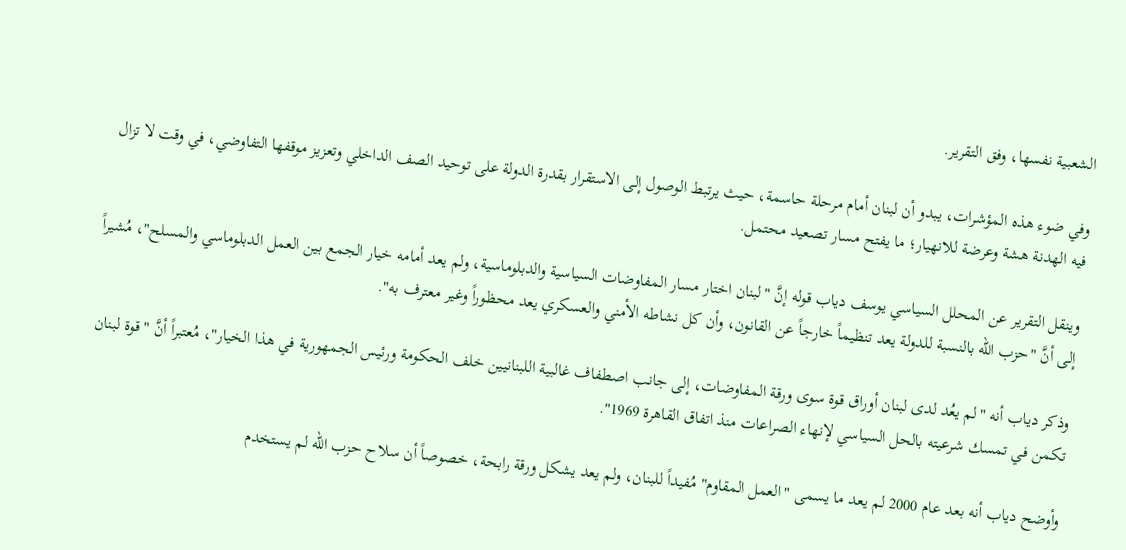الشعبية نفسها، وفق التقرير.

وفي ضوء هذه المؤشرات، يبدو أن لبنان أمام مرحلة حاسمة، حيث يرتبط الوصول إلى الاستقرار بقدرة الدولة على توحيد الصف الداخلي وتعزيز موقفها التفاوضي، في وقت لا تزال فيه الهدنة هشة وعرضة للانهيار؛ ما يفتح مسار تصعيد محتمل.

وينقل التقرير عن المحلل السياسي يوسف دياب قوله إنَّ "لبنان اختار مسار المفاوضات السياسية والدبلوماسية، ولم يعد أمامه خيار الجمع بين العمل الدبلوماسي والمسلح"، مُشيراً إلى أنَّ "حزب الله بالنسبة للدولة يعد تنظيماً خارجاً عن القانون، وأن كل نشاطه الأمني والعسكري يعد محظوراً وغير معترف به".

وذكر دياب أنه "لم يعُد لدى لبنان أوراق قوة سوى ورقة المفاوضات، إلى جانب اصطفاف غالبية اللبنانيين خلف الحكومة ورئيس الجمهورية في هذا الخيار"، مُعتبراً أنَّ "قوة لبنان تكمن في تمسك شرعيته بالحل السياسي لإنهاء الصراعات منذ اتفاق القاهرة 1969".

وأوضح دياب أنه بعد عام 2000 لم يعد ما يسمى "العمل المقاوم" مُفيداً للبنان، ولم يعد يشكل ورقة رابحة، خصوصاً أن سلاح حزب الله لم يستخدم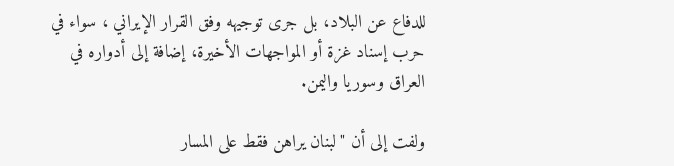للدفاع عن البلاد، بل جرى توجيهه وفق القرار الإيراني ، سواء في حرب إسناد غزة أو المواجهات الأخيرة، إضافة إلى أدواره في العراق وسوريا واليمن.

ولفت إلى أن "لبنان يراهن فقط على المسار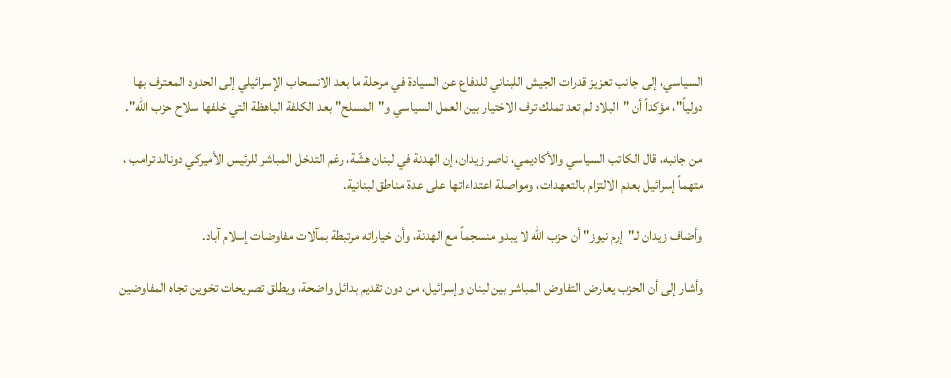السياسي، إلى جانب تعزيز قدرات الجيش اللبناني للدفاع عن السيادة في مرحلة ما بعد الانسحاب الإسرائيلي إلى الحدود المعترف بها دولياً"، مؤكداً أن "البلاد لم تعد تملك ترف الاختيار بين العمل السياسي و"المسلح" بعد الكلفة الباهظة التي خلفها سلاح حزب الله".

من جانبه، قال الكاتب السياسي والأكاديمي، ناصر زيدان، إن الهدنة في لبنان هشّة، رغم التدخل المباشر للرئيس الأميركي دونالد ترامب ، متهماً إسرائيل بعدم الالتزام بالتعهدات، ومواصلة اعتداءاتها على عدة مناطق لبنانية.

وأضاف زيدان لـ"إرم نيوز" أن حزب الله لا يبدو منسجماً مع الهدنة، وأن خياراته مرتبطة بمآلات مفاوضات إسلام آباد.

وأشار إلى أن الحزب يعارض التفاوض المباشر بين لبنان وإسرائيل، من دون تقديم بدائل واضحة، ويطلق تصريحات تخوين تجاه المفاوضين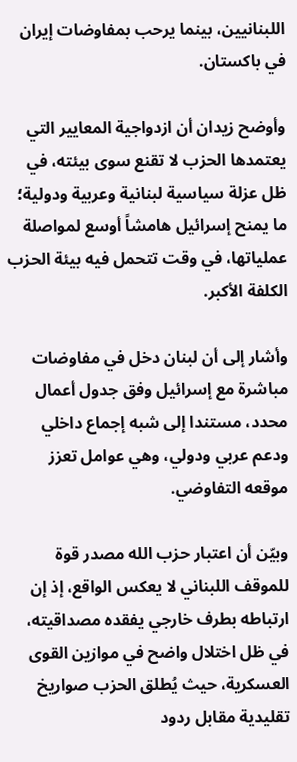اللبنانيين، بينما يرحب بمفاوضات إيران في باكستان.

وأوضح زيدان أن ازدواجية المعايير التي يعتمدها الحزب لا تقنع سوى بيئته، في ظل عزلة سياسية لبنانية وعربية ودولية؛ ما يمنح إسرائيل هامشاً أوسع لمواصلة عملياتها، في وقت تتحمل فيه بيئة الحزب الكلفة الأكبر.

وأشار إلى أن لبنان دخل في مفاوضات مباشرة مع إسرائيل وفق جدول أعمال محدد، مستندا إلى شبه إجماع داخلي ودعم عربي ودولي، وهي عوامل تعزز موقعه التفاوضي.

وبيّن أن اعتبار حزب الله مصدر قوة للموقف اللبناني لا يعكس الواقع، إذ إن ارتباطه بطرف خارجي يفقده مصداقيته، في ظل اختلال واضح في موازين القوى العسكرية، حيث يُطلق الحزب صواريخ تقليدية مقابل ردود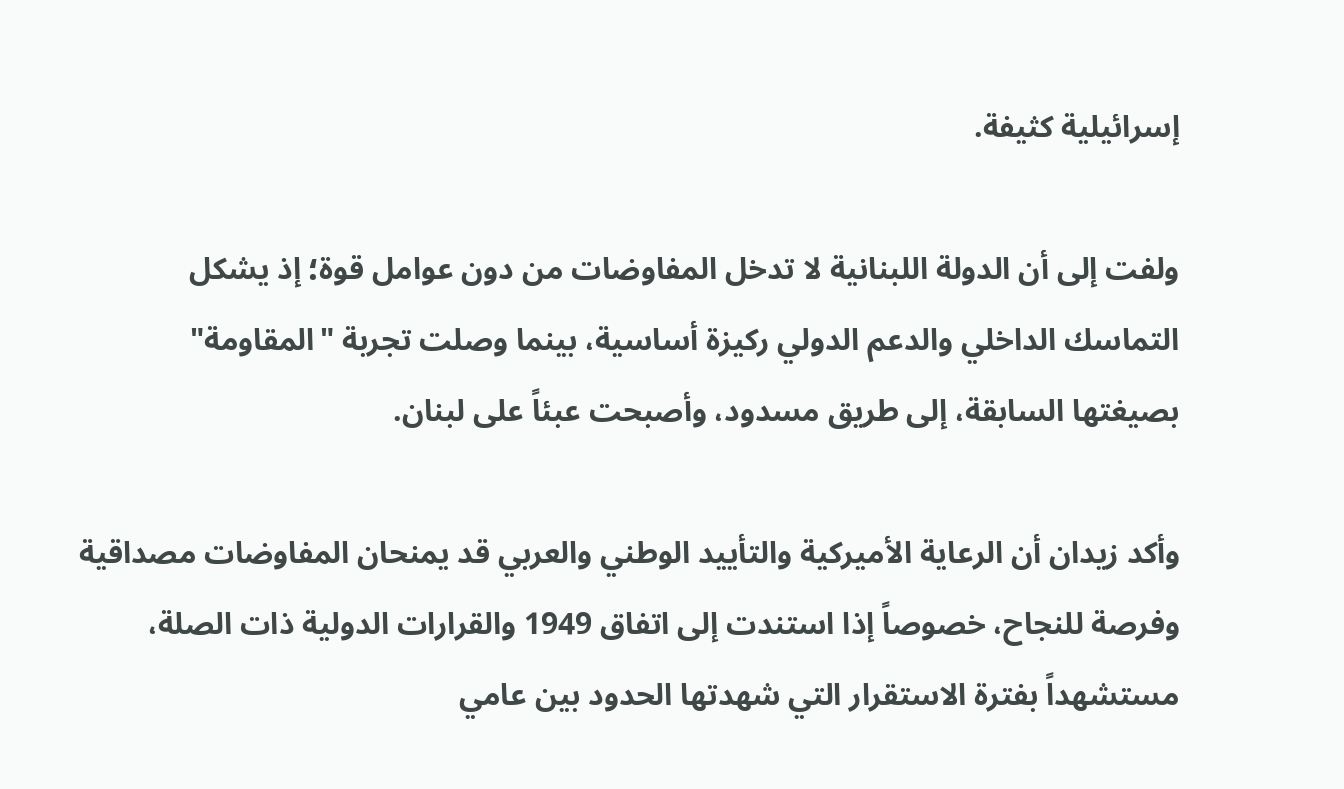إسرائيلية كثيفة.

ولفت إلى أن الدولة اللبنانية لا تدخل المفاوضات من دون عوامل قوة؛ إذ يشكل التماسك الداخلي والدعم الدولي ركيزة أساسية، بينما وصلت تجربة "المقاومة" بصيغتها السابقة، إلى طريق مسدود، وأصبحت عبئاً على لبنان.

وأكد زيدان أن الرعاية الأميركية والتأييد الوطني والعربي قد يمنحان المفاوضات مصداقية وفرصة للنجاح، خصوصاً إذا استندت إلى اتفاق 1949 والقرارات الدولية ذات الصلة، مستشهداً بفترة الاستقرار التي شهدتها الحدود بين عامي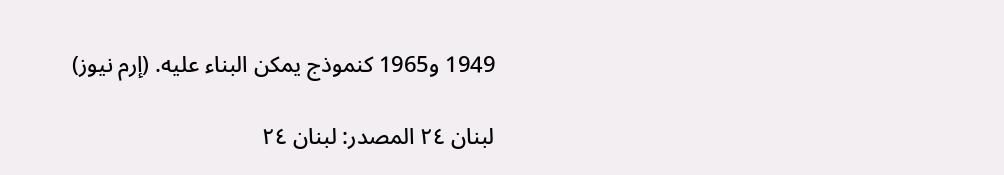1949 و1965 كنموذج يمكن البناء عليه. (إرم نيوز)

لبنان ٢٤ المصدر: لبنان ٢٤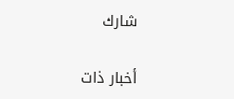شارك

أخبار ذات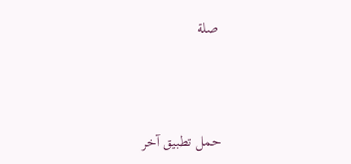صلة



حمل تطبيق آخر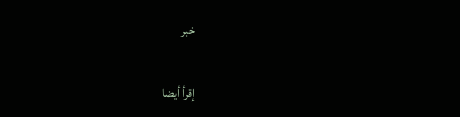خبر

إقرأ أيضا